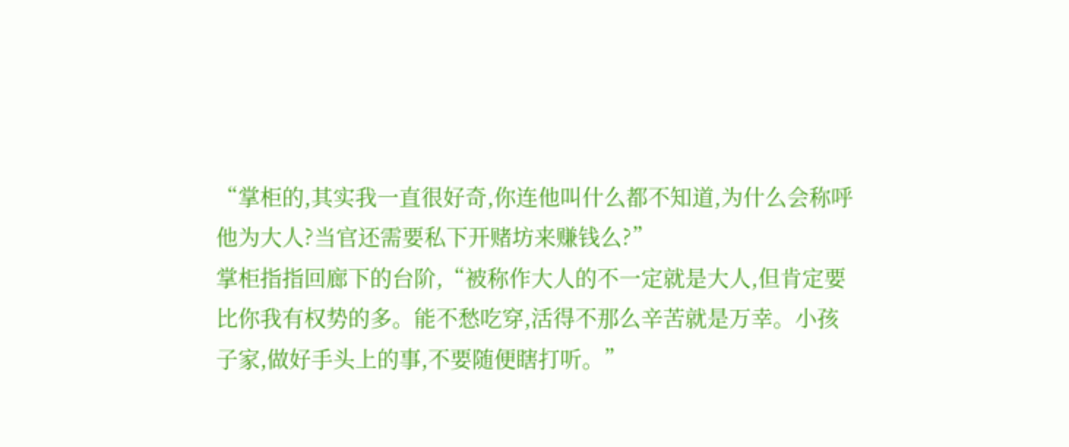“掌柜的,其实我一直很好奇,你连他叫什么都不知道,为什么会称呼他为大人?当官还需要私下开赌坊来赚钱么?”
掌柜指指回廊下的台阶,“被称作大人的不一定就是大人,但肯定要比你我有权势的多。能不愁吃穿,活得不那么辛苦就是万幸。小孩子家,做好手头上的事,不要随便瞎打听。”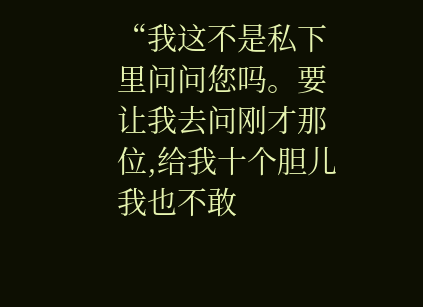“我这不是私下里问问您吗。要让我去问刚才那位,给我十个胆儿我也不敢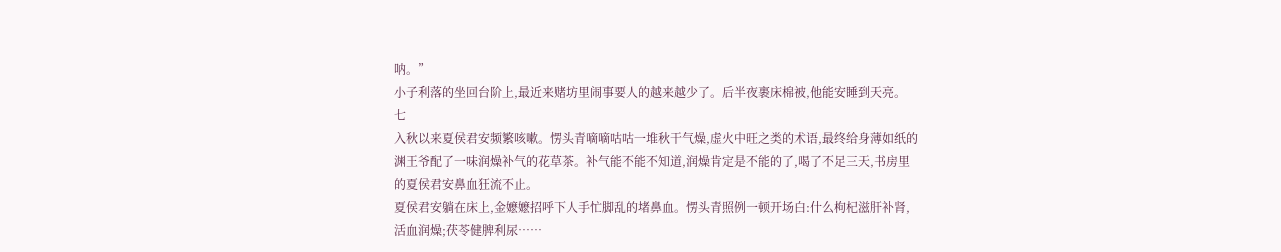呐。”
小子利落的坐回台阶上,最近来赌坊里闹事要人的越来越少了。后半夜裹床棉被,他能安睡到天亮。
七
入秋以来夏侯君安频繁咳嗽。愣头青嘀嘀咕咕一堆秋干气燥,虚火中旺之类的术语,最终给身薄如纸的渊王爷配了一味润燥补气的花草茶。补气能不能不知道,润燥肯定是不能的了,喝了不足三天,书房里的夏侯君安鼻血狂流不止。
夏侯君安躺在床上,金嬷嬷招呼下人手忙脚乱的堵鼻血。愣头青照例一顿开场白:什么枸杞滋肝补肾,活血润燥;茯苓健脾利尿……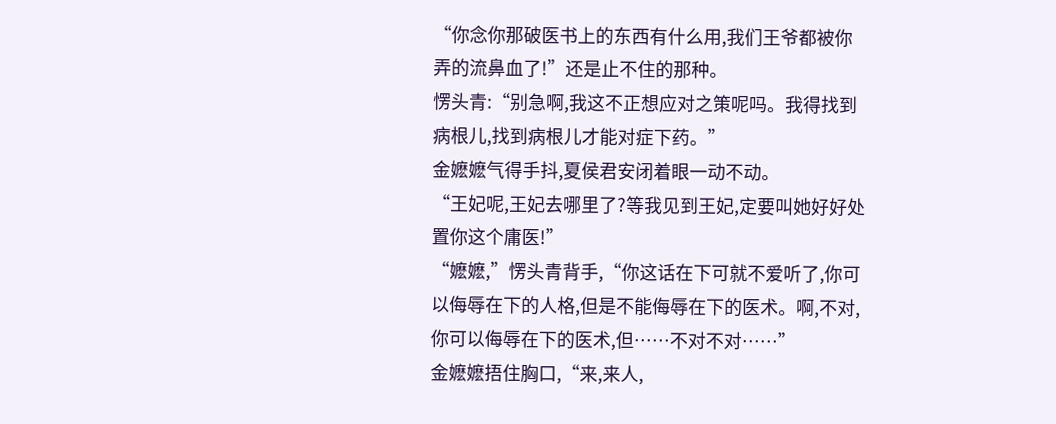“你念你那破医书上的东西有什么用,我们王爷都被你弄的流鼻血了!”还是止不住的那种。
愣头青:“别急啊,我这不正想应对之策呢吗。我得找到病根儿,找到病根儿才能对症下药。”
金嬷嬷气得手抖,夏侯君安闭着眼一动不动。
“王妃呢,王妃去哪里了?等我见到王妃,定要叫她好好处置你这个庸医!”
“嬷嬷,”愣头青背手,“你这话在下可就不爱听了,你可以侮辱在下的人格,但是不能侮辱在下的医术。啊,不对,你可以侮辱在下的医术,但……不对不对……”
金嬷嬷捂住胸口,“来,来人,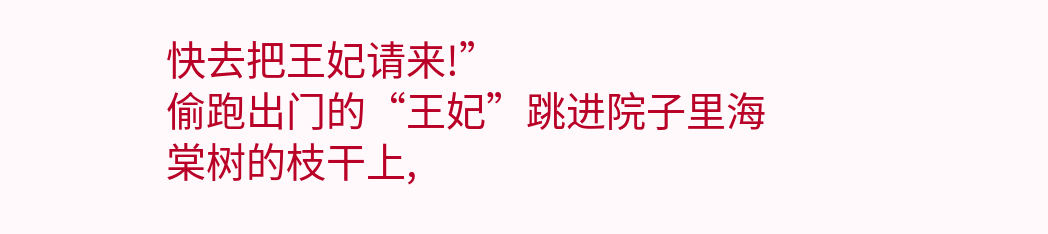快去把王妃请来!”
偷跑出门的“王妃”跳进院子里海棠树的枝干上,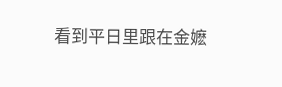看到平日里跟在金嬷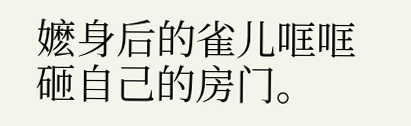嬷身后的雀儿哐哐砸自己的房门。